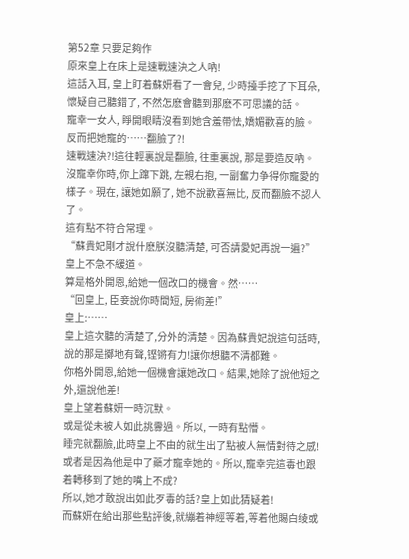第52章 只要足夠作
原來皇上在床上是速戰速決之人吶!
這話入耳, 皇上盯着蘇妍看了一會兒, 少時擡手挖了下耳朵, 懷疑自己聽錯了, 不然怎麽會聽到那麽不可思議的話。
寵幸一女人, 睜開眼睛沒看到她含羞帶怯,嬌媚歡喜的臉。反而把她寵的……翻臉了?!
速戰速決?!這往輕裏說是翻臉, 往重裏說, 那是要造反吶。
沒寵幸你時,你上蹿下跳, 左親右抱, 一副奮力争得你寵愛的樣子。現在, 讓她如願了, 她不說歡喜無比, 反而翻臉不認人了。
這有點不符合常理。
“蘇貴妃剛才說什麽朕沒聽清楚, 可否請愛妃再說一遍?”皇上不急不緩道。
算是格外開恩,給她一個改口的機會。然……
“回皇上, 臣妾說你時間短, 房術差!”
皇上:……
皇上這次聽的清楚了,分外的清楚。因為蘇貴妃說這句話時,說的那是擲地有聲,铿锵有力!讓你想聽不清都難。
你格外開恩,給她一個機會讓她改口。結果,她除了說他短之外,還說他差!
皇上望着蘇妍一時沉默。
或是從未被人如此挑釁過。所以, 一時有點懵。
睡完就翻臉,此時皇上不由的就生出了點被人無情對待之感!
或者是因為他是中了藥才寵幸她的。所以,寵幸完這毒也跟着轉移到了她的嘴上不成?
所以,她才敢說出如此歹毒的話?皇上如此猜疑着!
而蘇妍在給出那些點評後,就繃着神經等着,等着他賜白绫或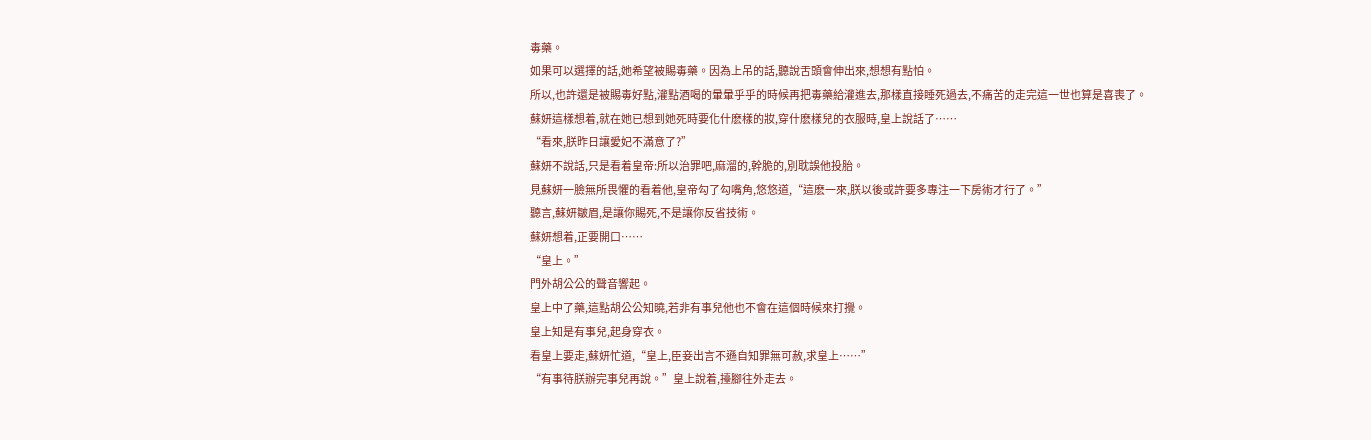毒藥。
如果可以選擇的話,她希望被賜毒藥。因為上吊的話,聽說舌頭會伸出來,想想有點怕。
所以,也許還是被賜毒好點,灌點酒喝的暈暈乎乎的時候再把毒藥給灌進去,那樣直接睡死過去,不痛苦的走完這一世也算是喜喪了。
蘇妍這樣想着,就在她已想到她死時要化什麽樣的妝,穿什麽樣兒的衣服時,皇上說話了……
“看來,朕昨日讓愛妃不滿意了?”
蘇妍不說話,只是看着皇帝:所以治罪吧,麻溜的,幹脆的,別耽誤他投胎。
見蘇妍一臉無所畏懼的看着他,皇帝勾了勾嘴角,悠悠道,“這麽一來,朕以後或許要多專注一下房術才行了。”
聽言,蘇妍皺眉,是讓你賜死,不是讓你反省技術。
蘇妍想着,正要開口……
“皇上。”
門外胡公公的聲音響起。
皇上中了藥,這點胡公公知曉,若非有事兒他也不會在這個時候來打攪。
皇上知是有事兒,起身穿衣。
看皇上要走,蘇妍忙道,“皇上,臣妾出言不遜自知罪無可赦,求皇上……”
“有事待朕辦完事兒再說。”皇上說着,擡腳往外走去。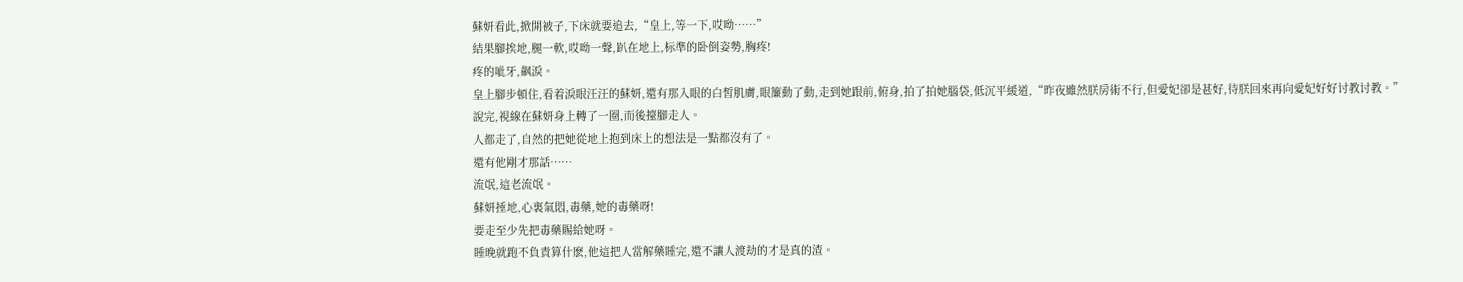蘇妍看此,掀開被子,下床就要追去,“皇上,等一下,哎呦……”
結果腳挨地,腿一軟,哎呦一聲,趴在地上,标準的卧倒姿勢,胸疼!
疼的呲牙,飙淚。
皇上腳步頓住,看着淚眼汪汪的蘇妍,還有那入眼的白皙肌膚,眼簾動了動,走到她跟前,俯身,拍了拍她腦袋,低沉平緩道,“昨夜雖然朕房術不行,但愛妃卻是甚好,待朕回來再向愛妃好好讨教讨教。”
說完,視線在蘇妍身上轉了一圈,而後擡腳走人。
人都走了,自然的把她從地上抱到床上的想法是一點都沒有了。
還有他剛才那話……
流氓,這老流氓。
蘇妍捶地,心裏氣悶,毒藥,她的毒藥呀!
要走至少先把毒藥賜給她呀。
睡晚就跑不負責算什麽,他這把人當解藥睡完,還不讓人渡劫的才是真的渣。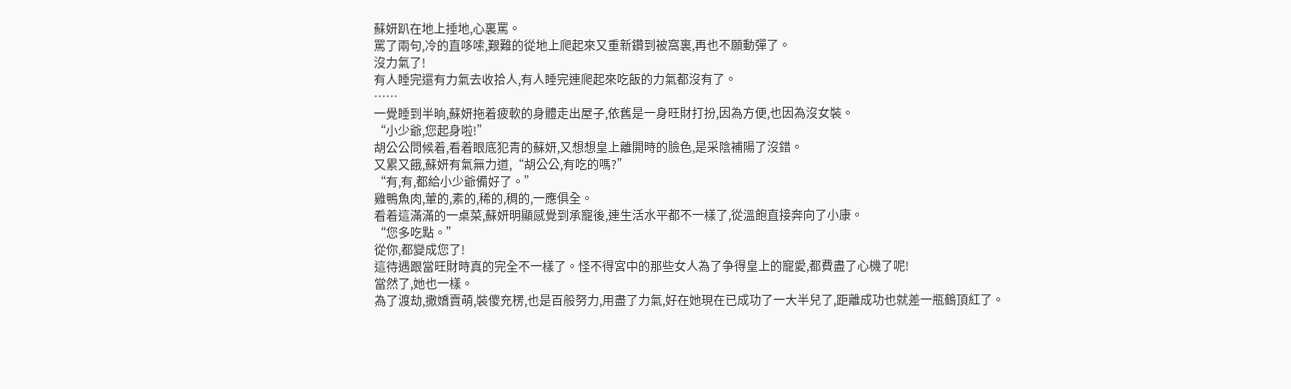蘇妍趴在地上捶地,心裏罵。
罵了兩句,冷的直哆嗦,艱難的從地上爬起來又重新鑽到被窩裏,再也不願動彈了。
沒力氣了!
有人睡完還有力氣去收拾人,有人睡完連爬起來吃飯的力氣都沒有了。
……
一覺睡到半晌,蘇妍拖着疲軟的身體走出屋子,依舊是一身旺財打扮,因為方便,也因為沒女裝。
“小少爺,您起身啦!”
胡公公問候着,看着眼底犯青的蘇妍,又想想皇上離開時的臉色,是采陰補陽了沒錯。
又累又餓,蘇妍有氣無力道,“胡公公,有吃的嗎?”
“有,有,都給小少爺備好了。”
雞鴨魚肉,葷的,素的,稀的,稠的,一應俱全。
看着這滿滿的一桌菜,蘇妍明顯感覺到承寵後,連生活水平都不一樣了,從溫飽直接奔向了小康。
“您多吃點。”
從你,都變成您了!
這待遇跟當旺財時真的完全不一樣了。怪不得宮中的那些女人為了争得皇上的寵愛,都費盡了心機了呢!
當然了,她也一樣。
為了渡劫,撒嬌賣萌,裝傻充楞,也是百般努力,用盡了力氣,好在她現在已成功了一大半兒了,距離成功也就差一瓶鶴頂紅了。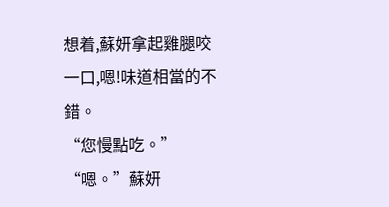想着,蘇妍拿起雞腿咬一口,嗯!味道相當的不錯。
“您慢點吃。”
“嗯。”蘇妍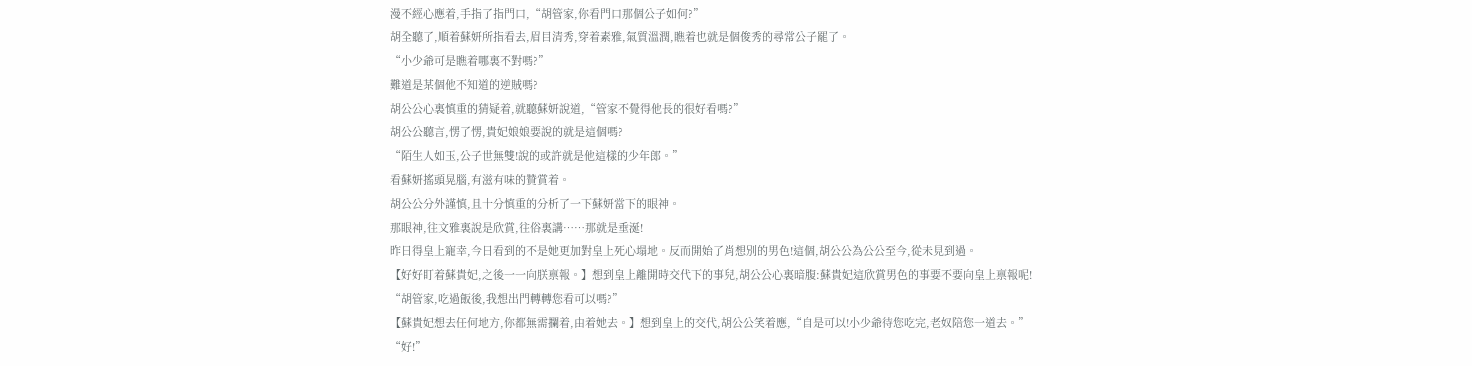漫不經心應着,手指了指門口,“胡管家,你看門口那個公子如何?”
胡全聽了,順着蘇妍所指看去,眉目清秀,穿着素雅,氣質溫潤,瞧着也就是個俊秀的尋常公子罷了。
“小少爺可是瞧着哪裏不對嗎?”
難道是某個他不知道的逆賊嗎?
胡公公心裏慎重的猜疑着,就聽蘇妍說道,“管家不覺得他長的很好看嗎?”
胡公公聽言,愣了愣,貴妃娘娘要說的就是這個嗎?
“陌生人如玉,公子世無雙!說的或許就是他這樣的少年郎。”
看蘇妍搖頭晃腦,有滋有味的贊賞着。
胡公公分外謹慎,且十分慎重的分析了一下蘇妍當下的眼神。
那眼神,往文雅裏說是欣賞,往俗裏講……那就是垂涎!
昨日得皇上寵幸,今日看到的不是她更加對皇上死心塌地。反而開始了肖想別的男色!這個,胡公公為公公至今,從未見到過。
【好好盯着蘇貴妃,之後一一向朕禀報。】想到皇上離開時交代下的事兒,胡公公心裏暗腹:蘇貴妃這欣賞男色的事要不要向皇上禀報呢!
“胡管家,吃過飯後,我想出門轉轉您看可以嗎?”
【蘇貴妃想去任何地方,你都無需攔着,由着她去。】想到皇上的交代,胡公公笑着應,“自是可以!小少爺待您吃完,老奴陪您一道去。”
“好!”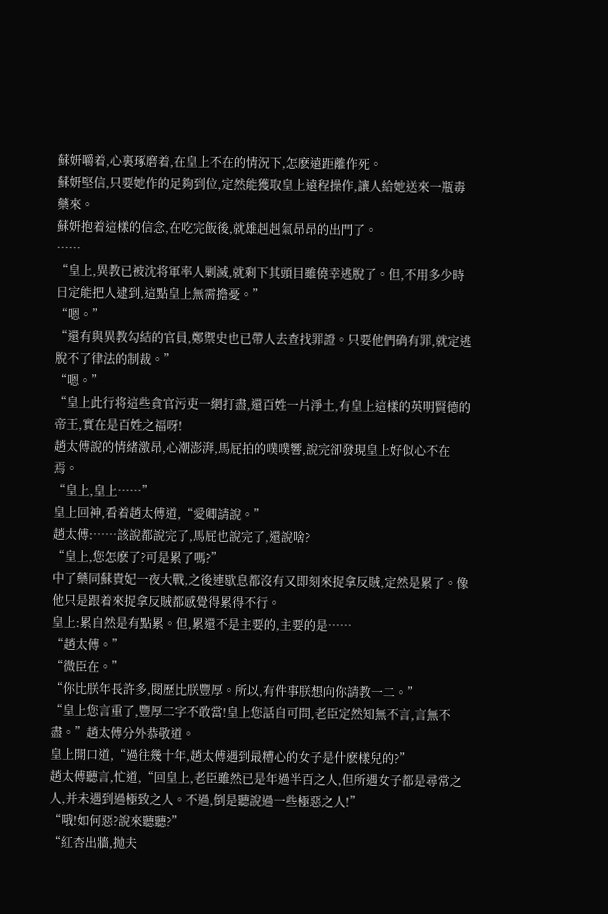蘇妍嚼着,心裏琢磨着,在皇上不在的情況下,怎麽遠距離作死。
蘇妍堅信,只要她作的足夠到位,定然能獲取皇上遠程操作,讓人給她送來一瓶毒藥來。
蘇妍抱着這樣的信念,在吃完飯後,就雄赳赳氣昂昂的出門了。
……
“皇上,異教已被沈将軍率人剿滅,就剩下其頭目雖僥幸逃脫了。但,不用多少時日定能把人逮到,這點皇上無需擔憂。”
“嗯。”
“還有與異教勾結的官員,鄭禦史也已帶人去查找罪證。只要他們确有罪,就定逃脫不了律法的制裁。”
“嗯。”
“皇上此行将這些貪官污吏一網打盡,還百姓一片淨土,有皇上這樣的英明賢德的帝王,實在是百姓之福呀!
趙太傅說的情緒激昂,心潮澎湃,馬屁拍的噗噗響,說完卻發現皇上好似心不在焉。
“皇上,皇上……”
皇上回神,看着趙太傅道,“愛卿請說。”
趙太傅:……該說都說完了,馬屁也說完了,還說啥?
“皇上,您怎麽了?可是累了嗎?”
中了藥同蘇貴妃一夜大戰,之後連歇息都沒有又即刻來捉拿反賊,定然是累了。像他只是跟着來捉拿反賊都感覺得累得不行。
皇上:累自然是有點累。但,累還不是主要的,主要的是……
“趙太傅。”
“微臣在。”
“你比朕年長許多,閱歷比朕豐厚。所以,有件事朕想向你請教一二。”
“皇上您言重了,豐厚二字不敢當!皇上您話自可問,老臣定然知無不言,言無不盡。”趙太傅分外恭敬道。
皇上開口道,“過往幾十年,趙太傅遇到最糟心的女子是什麽樣兒的?”
趙太傅聽言,忙道,“回皇上,老臣雖然已是年過半百之人,但所遇女子都是尋常之人,并未遇到過極致之人。不過,倒是聽說過一些極惡之人!”
“哦!如何惡?說來聽聽?”
“紅杏出牆,抛夫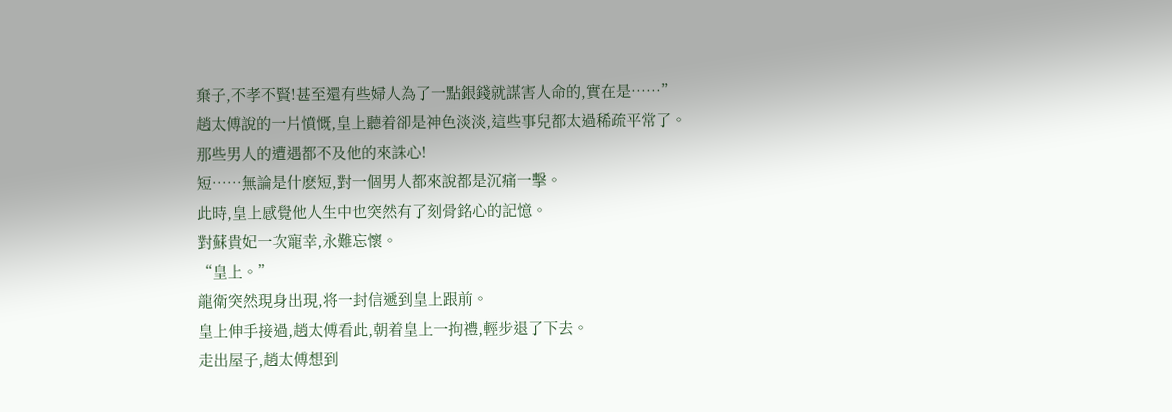棄子,不孝不賢!甚至還有些婦人為了一點銀錢就謀害人命的,實在是……”
趙太傅說的一片憤慨,皇上聽着卻是神色淡淡,這些事兒都太過稀疏平常了。
那些男人的遭遇都不及他的來誅心!
短……無論是什麽短,對一個男人都來說都是沉痛一擊。
此時,皇上感覺他人生中也突然有了刻骨銘心的記憶。
對蘇貴妃一次寵幸,永難忘懷。
“皇上。”
龍衛突然現身出現,将一封信遞到皇上跟前。
皇上伸手接過,趙太傅看此,朝着皇上一拘禮,輕步退了下去。
走出屋子,趙太傅想到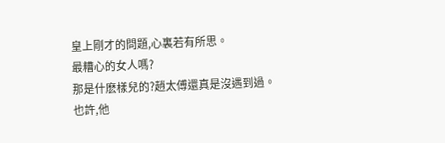皇上剛才的問題,心裏若有所思。
最糟心的女人嗎?
那是什麽樣兒的?趙太傅還真是沒遇到過。
也許,他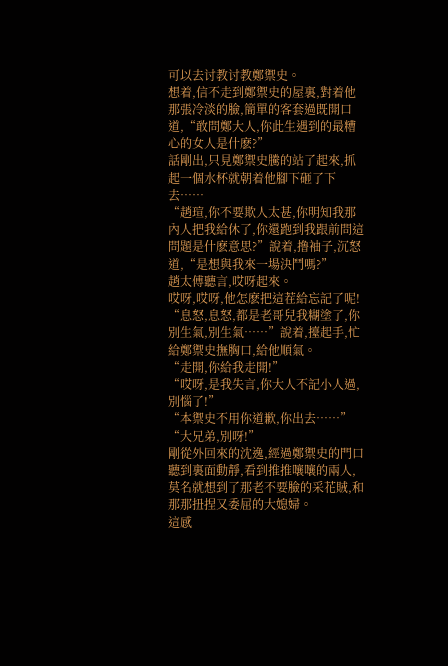可以去讨教讨教鄭禦史。
想着,信不走到鄭禦史的屋裏,對着他那張冷淡的臉,簡單的客套過既開口道,“敢問鄭大人,你此生遇到的最糟心的女人是什麽?”
話剛出,只見鄭禦史騰的站了起來,抓起一個水杯就朝着他腳下砸了下去……
“趙瑄,你不要欺人太甚,你明知我那內人把我給休了,你還跑到我跟前問這問題是什麽意思?”說着,撸袖子,沉怒道,“是想與我來一場決鬥嗎?”
趙太傅聽言,哎呀起來。
哎呀,哎呀,他怎麽把這茬給忘記了呢!
“息怒,息怒,都是老哥兒我糊塗了,你別生氣,別生氣……”說着,擡起手,忙給鄭禦史撫胸口,給他順氣。
“走開,你給我走開!”
“哎呀,是我失言,你大人不記小人過,別惱了!”
“本禦史不用你道歉,你出去……”
“大兄弟,別呀!”
剛從外回來的沈逸,經過鄭禦史的門口聽到裏面動靜,看到推推嚷嚷的兩人,莫名就想到了那老不要臉的采花賊,和那那扭捏又委屈的大媳婦。
這感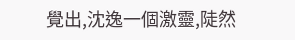覺出,沈逸一個激靈,陡然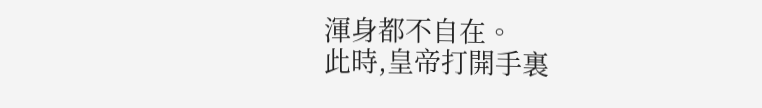渾身都不自在。
此時,皇帝打開手裏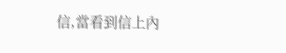信,當看到信上內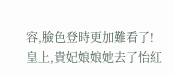容,臉色登時更加難看了!
皇上,貴妃娘娘她去了怡紅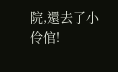院,還去了小伶倌!